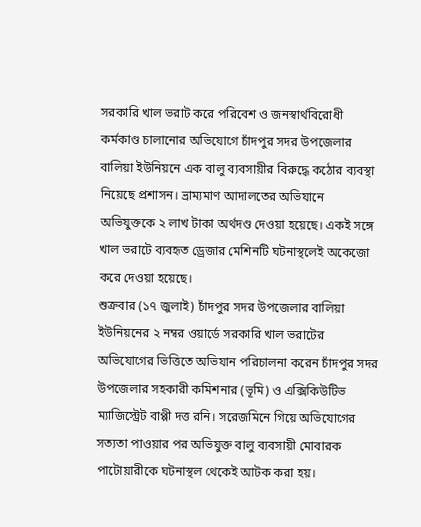সরকারি খাল ভরাট করে পরিবেশ ও জনস্বার্থবিরোধী কর্মকাণ্ড চালানোর অভিযোগে চাঁদপুর সদর উপজেলার বালিয়া ইউনিয়নে এক বালু ব্যবসায়ীর বিরুদ্ধে কঠোর ব্যবস্থা নিয়েছে প্রশাসন। ভ্রাম্যমাণ আদালতের অভিযানে অভিযুক্তকে ২ লাখ টাকা অর্থদণ্ড দেওয়া হয়েছে। একই সঙ্গে খাল ভরাটে ব্যবহৃত ড্রেজার মেশিনটি ঘটনাস্থলেই অকেজো করে দেওয়া হয়েছে।
শুক্রবার (১৭ জুলাই) চাঁদপুর সদর উপজেলার বালিয়া ইউনিয়নের ২ নম্বর ওয়ার্ডে সরকারি খাল ভরাটের অভিযোগের ভিত্তিতে অভিযান পরিচালনা করেন চাঁদপুর সদর উপজেলার সহকারী কমিশনার (ভূমি) ও এক্সিকিউটিভ ম্যাজিস্ট্রেট বাপ্পী দত্ত রনি। সরেজমিনে গিয়ে অভিযোগের সত্যতা পাওয়ার পর অভিযুক্ত বালু ব্যবসায়ী মোবারক পাটোয়ারীকে ঘটনাস্থল থেকেই আটক করা হয়।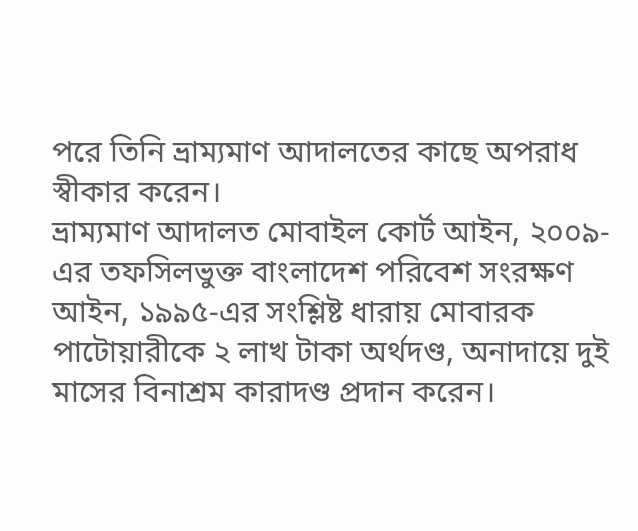পরে তিনি ভ্রাম্যমাণ আদালতের কাছে অপরাধ স্বীকার করেন।
ভ্রাম্যমাণ আদালত মোবাইল কোর্ট আইন, ২০০৯-এর তফসিলভুক্ত বাংলাদেশ পরিবেশ সংরক্ষণ আইন, ১৯৯৫-এর সংশ্লিষ্ট ধারায় মোবারক পাটোয়ারীকে ২ লাখ টাকা অর্থদণ্ড, অনাদায়ে দুই মাসের বিনাশ্রম কারাদণ্ড প্রদান করেন।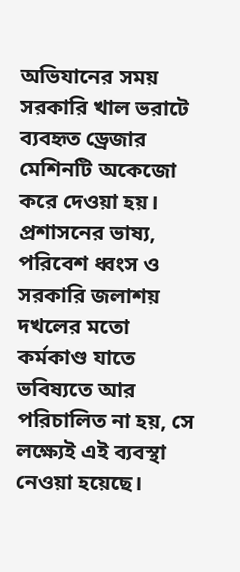অভিযানের সময় সরকারি খাল ভরাটে ব্যবহৃত ড্রেজার মেশিনটি অকেজো করে দেওয়া হয়। প্রশাসনের ভাষ্য, পরিবেশ ধ্বংস ও সরকারি জলাশয় দখলের মতো কর্মকাণ্ড যাতে ভবিষ্যতে আর পরিচালিত না হয়, সে লক্ষ্যেই এই ব্যবস্থা নেওয়া হয়েছে।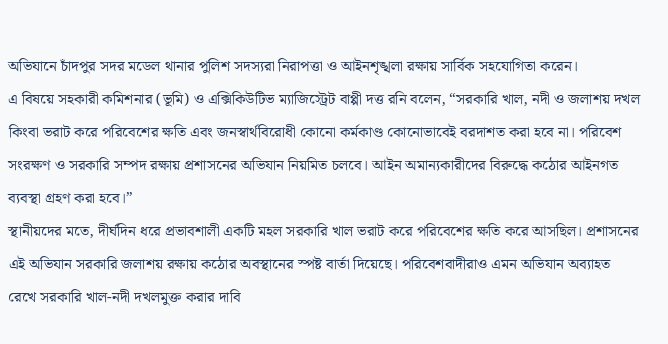অভিযানে চাঁদপুর সদর মডেল থানার পুলিশ সদস্যরা নিরাপত্তা ও আইনশৃঙ্খলা রক্ষায় সার্বিক সহযোগিতা করেন।
এ বিষয়ে সহকারী কমিশনার (ভূমি) ও এক্সিকিউটিভ ম্যাজিস্ট্রেট বাপ্পী দত্ত রনি বলেন, “সরকারি খাল, নদী ও জলাশয় দখল কিংবা ভরাট করে পরিবেশের ক্ষতি এবং জনস্বার্থবিরোধী কোনো কর্মকাণ্ড কোনোভাবেই বরদাশত করা হবে না। পরিবেশ সংরক্ষণ ও সরকারি সম্পদ রক্ষায় প্রশাসনের অভিযান নিয়মিত চলবে। আইন অমান্যকারীদের বিরুদ্ধে কঠোর আইনগত ব্যবস্থা গ্রহণ করা হবে।”
স্থানীয়দের মতে, দীর্ঘদিন ধরে প্রভাবশালী একটি মহল সরকারি খাল ভরাট করে পরিবেশের ক্ষতি করে আসছিল। প্রশাসনের এই অভিযান সরকারি জলাশয় রক্ষায় কঠোর অবস্থানের স্পষ্ট বার্তা দিয়েছে। পরিবেশবাদীরাও এমন অভিযান অব্যাহত রেখে সরকারি খাল-নদী দখলমুক্ত করার দাবি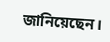জানিয়েছেন।